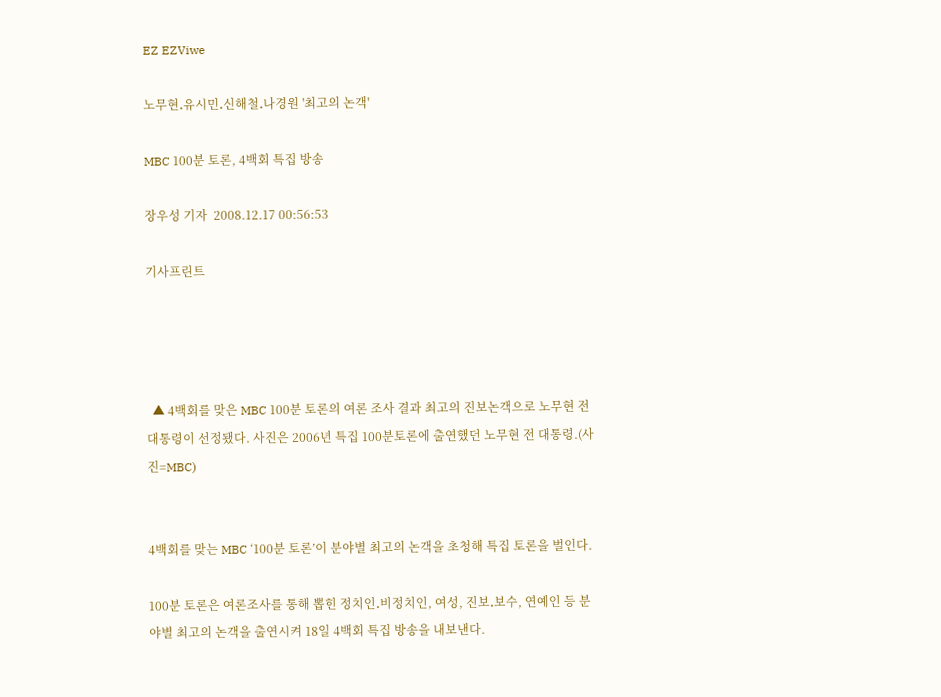EZ EZViwe

노무현․유시민․신해철․나경원 '최고의 논객'

MBC 100분 토론, 4백회 특집 방송

장우성 기자  2008.12.17 00:56:53

기사프린트




  ▲ 4백회를 맞은 MBC 100분 토론의 여론 조사 결과 최고의 진보논객으로 노무현 전 대통령이 선정됐다. 사진은 2006년 특집 100분토론에 출연했던 노무현 전 대통령.(사진=MBC)


4백회를 맞는 MBC ‘100분 토론’이 분야별 최고의 논객을 초청해 특집 토론을 벌인다.

100분 토론은 여론조사를 통해 뽑힌 정치인․비정치인, 여성, 진보․보수, 연예인 등 분야별 최고의 논객을 출연시켜 18일 4백회 특집 방송을 내보낸다.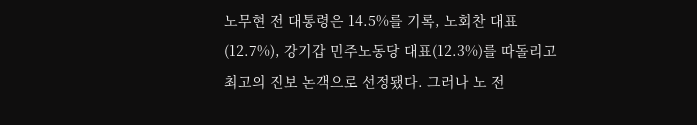노무현 전 대통령은 14.5%를 기록, 노회찬 대표(12.7%), 강기갑 민주노동당 대표(12.3%)를 따돌리고 최고의 진보 논객으로 선정됐다. 그러나 노 전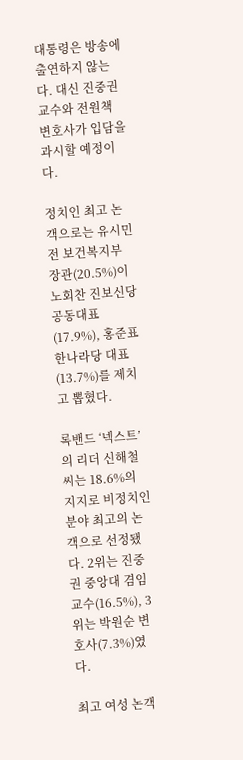대통령은 방송에 출연하지 않는다. 대신 진중권 교수와 전원책 변호사가 입담을 과시할 예정이다.

정치인 최고 논객으로는 유시민 전 보건복지부 장관(20.5%)이 노회찬 진보신당 공동대표(17.9%), 홍준표 한나라당 대표(13.7%)를 제치고 뽑혔다.

록밴드 ‘넥스트’의 리더 신해철씨는 18.6%의 지지로 비정치인 분야 최고의 논객으로 선정됐다. 2위는 진중권 중앙대 겸임교수(16.5%), 3위는 박원순 변호사(7.3%)였다.

최고 여성 논객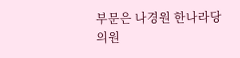부문은 나경원 한나라당 의원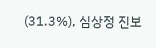(31.3%), 심상정 진보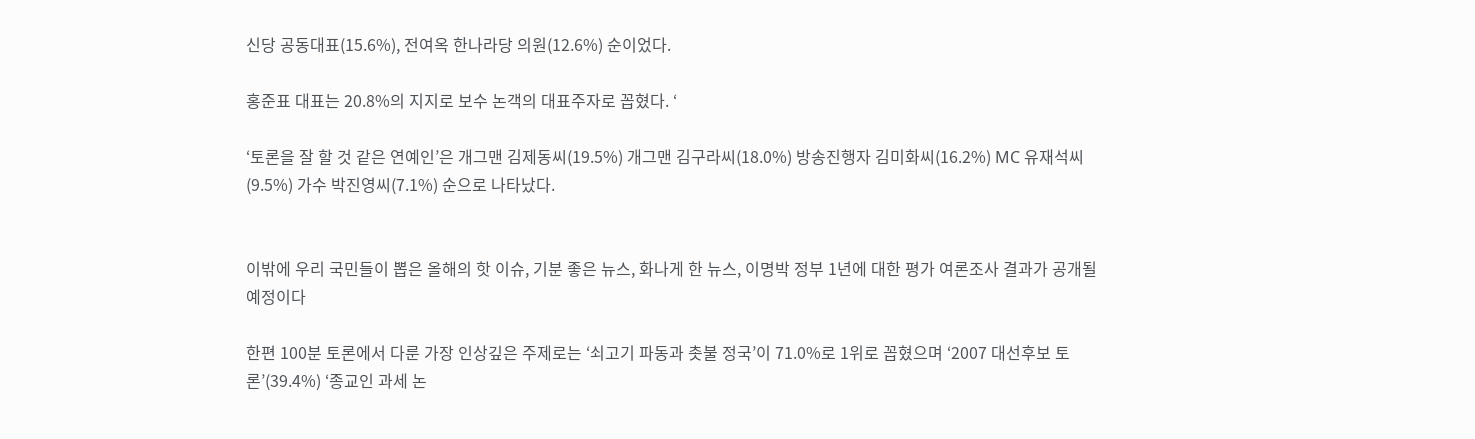신당 공동대표(15.6%), 전여옥 한나라당 의원(12.6%) 순이었다.

홍준표 대표는 20.8%의 지지로 보수 논객의 대표주자로 꼽혔다. ‘

‘토론을 잘 할 것 같은 연예인’은 개그맨 김제동씨(19.5%) 개그맨 김구라씨(18.0%) 방송진행자 김미화씨(16.2%) MC 유재석씨(9.5%) 가수 박진영씨(7.1%) 순으로 나타났다.


이밖에 우리 국민들이 뽑은 올해의 핫 이슈, 기분 좋은 뉴스, 화나게 한 뉴스, 이명박 정부 1년에 대한 평가 여론조사 결과가 공개될 예정이다

한편 100분 토론에서 다룬 가장 인상깊은 주제로는 ‘쇠고기 파동과 촛불 정국’이 71.0%로 1위로 꼽혔으며 ‘2007 대선후보 토론’(39.4%) ‘종교인 과세 논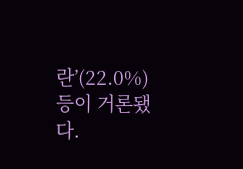란’(22.0%) 등이 거론됐다.